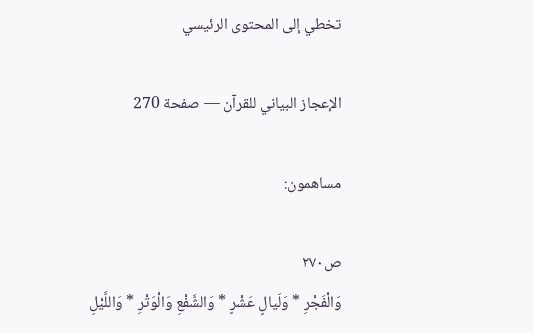تخطي إلى المحتوى الرئيسي

الإعجاز البياني للقرآن — صفحة 270

مساهمون:

ص٢٧٠
وَالْفَجْرِ * وَلَيالٍ عَشْرٍ * وَالشَّفْعِ وَالْوَتْرِ * وَاللَّيْلِ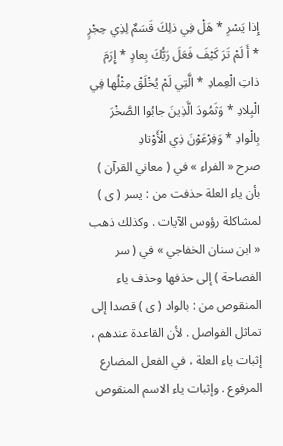إِذا يَسْرِ * هَلْ فِي ذلِكَ قَسَمٌ لِذِي حِجْرٍ * أَ لَمْ تَرَ كَيْفَ فَعَلَ رَبُّكَ بِعادٍ * إِرَمَ ذاتِ الْعِمادِ * الَّتِي لَمْ يُخْلَقْ مِثْلُها فِي الْبِلادِ * وَثَمُودَ الَّذِينَ جابُوا الصَّخْرَ بِالْوادِ * وَفِرْعَوْنَ ذِي الْأَوْتادِ
صرح « الفراء » في ( معاني القرآن ) بأن ياء العلة حذفت من : يسر ( ى ) لمشاكلة رؤوس الآيات . وكذلك ذهب « ابن سنان الخفاجي » في ( سر الفصاحة ) إلى حذفها وحذف ياء المنقوص من : بالواد ( ى ) قصدا إلى تماثل الفواصل . لأن القاعدة عندهم ، إثبات ياء العلة ، في الفعل المضارع المرفوع . وإثبات ياء الاسم المنقوص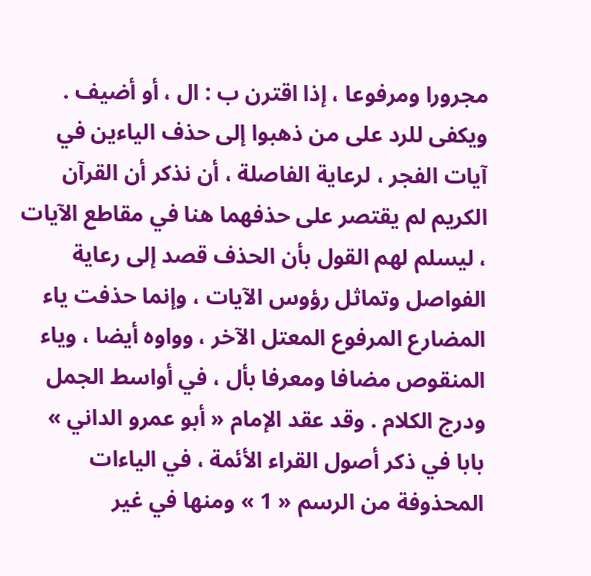مجرورا ومرفوعا ، إذا اقترن ب : ال ، أو أضيف . ويكفى للرد على من ذهبوا إلى حذف الياءين في آيات الفجر ، لرعاية الفاصلة ، أن نذكر أن القرآن الكريم لم يقتصر على حذفهما هنا في مقاطع الآيات ، ليسلم لهم القول بأن الحذف قصد إلى رعاية الفواصل وتماثل رؤوس الآيات ، وإنما حذفت ياء المضارع المرفوع المعتل الآخر ، وواوه أيضا ، وياء المنقوص مضافا ومعرفا بأل ، في أواسط الجمل ودرج الكلام . وقد عقد الإمام « أبو عمرو الداني » بابا في ذكر أصول القراء الأئمة ، في الياءات المحذوفة من الرسم « 1 » ومنها في غير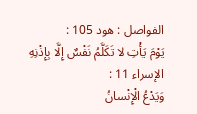الفواصل : هود 105 :
يَوْمَ يَأْتِ لا تَكَلَّمُ نَفْسٌ إِلَّا بِإِذْنِهِ
الإسراء 11 :
وَيَدْعُ الْإِنْسانُ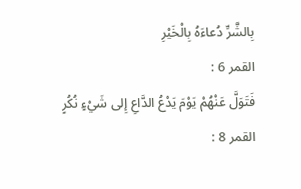بِالشَّرِّ دُعاءَهُ بِالْخَيْرِ
القمر 6 :
فَتَوَلَّ عَنْهُمْ يَوْمَ يَدْعُ الدَّاعِ إِلى شَيْءٍ نُكُرٍ
القمر 8 :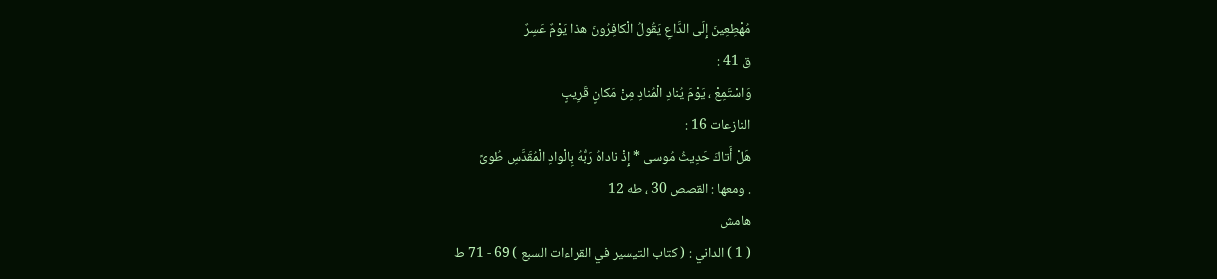مُهْطِعِينَ إِلَى الدَّاعِ يَقُولُ الْكافِرُونَ هذا يَوْمٌ عَسِرٌ
ق 41 :
وَاسْتَمِعْ ، يَوْمَ يُنادِ الْمُنادِ مِنْ مَكانٍ قَرِيبٍ
النازعات 16 :
هَلْ أَتاكَ حَدِيثُ مُوسى * إِذْ ناداهُ رَبُّهُ بِالْوادِ الْمُقَدَّسِ طُوىً
. ومعها : القصص 30 ، طه 12
هامش
( 1 ) الداني : ( كتاب التيسير في القراءات السبع ) 69 - 71 ط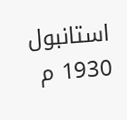استانبول 1930 م